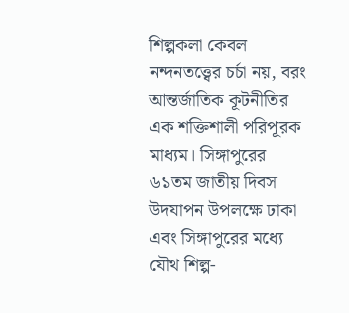শিল্পকলা কেবল নন্দনতত্ত্বের চর্চা নয়, বরং আন্তর্জাতিক কূটনীতির এক শক্তিশালী পরিপূরক মাধ্যম। সিঙ্গাপুরের ৬১তম জাতীয় দিবস উদযাপন উপলক্ষে ঢাকা এবং সিঙ্গাপুরের মধ্যে যৌথ শিল্প-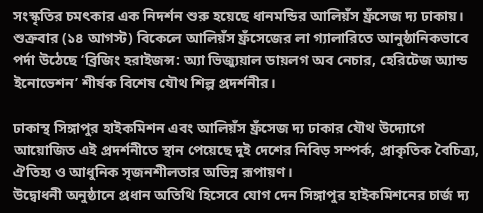সংস্কৃতির চমৎকার এক নিদর্শন শুরু হয়েছে ধানমন্ডির আলিয়ঁস ফ্রঁসেজ দ্য ঢাকায়। শুক্রবার (১৪ আগস্ট) বিকেলে আলিয়ঁস ফ্রঁসেজের লা গ্যালারিতে আনুষ্ঠানিকভাবে পর্দা উঠেছে ‘ব্রিজিং হরাইজন্স: অ্যা ভিজ্যুয়াল ডায়লগ অব নেচার, হেরিটেজ অ্যান্ড ইনোভেশন’ শীর্ষক বিশেষ যৌথ শিল্প প্রদর্শনীর।

ঢাকাস্থ সিঙ্গাপুর হাইকমিশন এবং আলিয়ঁস ফ্রঁসেজ দ্য ঢাকার যৌথ উদ্যোগে আয়োজিত এই প্রদর্শনীতে স্থান পেয়েছে দুই দেশের নিবিড় সম্পর্ক, প্রাকৃতিক বৈচিত্র্য, ঐতিহ্য ও আধুনিক সৃজনশীলতার অভিন্ন রূপায়ণ।
উদ্বোধনী অনুষ্ঠানে প্রধান অতিথি হিসেবে যোগ দেন সিঙ্গাপুর হাইকমিশনের চার্জ দ্য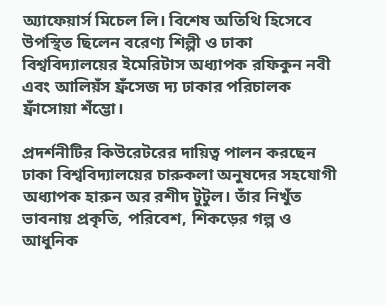অ্যাফেয়ার্স মিচেল লি। বিশেষ অতিথি হিসেবে উপস্থিত ছিলেন বরেণ্য শিল্পী ও ঢাকা বিশ্ববিদ্যালয়ের ইমেরিটাস অধ্যাপক রফিকুন নবী এবং আলিয়ঁস ফ্রঁসেজ দ্য ঢাকার পরিচালক ফ্রাঁসোয়া শঁম্ভো।

প্রদর্শনীটির কিউরেটরের দায়িত্ব পালন করছেন ঢাকা বিশ্ববিদ্যালয়ের চারুকলা অনুষদের সহযোগী অধ্যাপক হারুন অর রশীদ টুটুল। তাঁর নিখুঁত ভাবনায় প্রকৃতি, পরিবেশ, শিকড়ের গল্প ও আধুনিক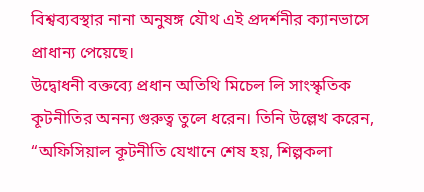বিশ্বব্যবস্থার নানা অনুষঙ্গ যৌথ এই প্রদর্শনীর ক্যানভাসে প্রাধান্য পেয়েছে।
উদ্বোধনী বক্তব্যে প্রধান অতিথি মিচেল লি সাংস্কৃতিক কূটনীতির অনন্য গুরুত্ব তুলে ধরেন। তিনি উল্লেখ করেন, “অফিসিয়াল কূটনীতি যেখানে শেষ হয়, শিল্পকলা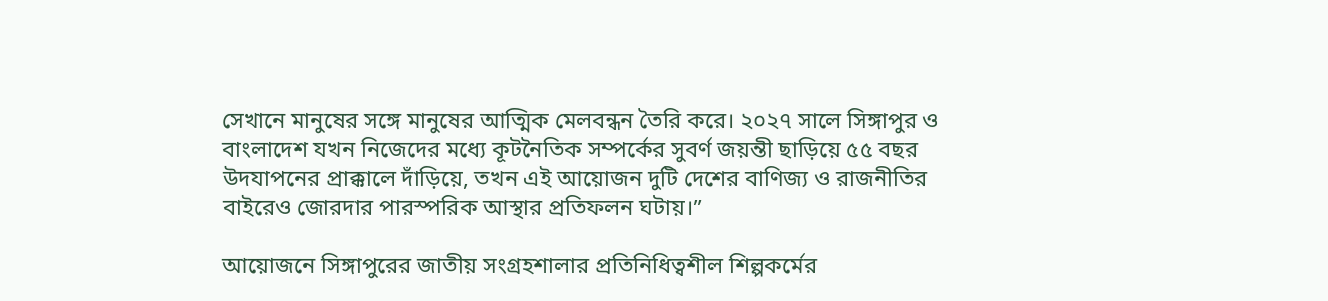সেখানে মানুষের সঙ্গে মানুষের আত্মিক মেলবন্ধন তৈরি করে। ২০২৭ সালে সিঙ্গাপুর ও বাংলাদেশ যখন নিজেদের মধ্যে কূটনৈতিক সম্পর্কের সুবর্ণ জয়ন্তী ছাড়িয়ে ৫৫ বছর উদযাপনের প্রাক্কালে দাঁড়িয়ে, তখন এই আয়োজন দুটি দেশের বাণিজ্য ও রাজনীতির বাইরেও জোরদার পারস্পরিক আস্থার প্রতিফলন ঘটায়।”

আয়োজনে সিঙ্গাপুরের জাতীয় সংগ্রহশালার প্রতিনিধিত্বশীল শিল্পকর্মের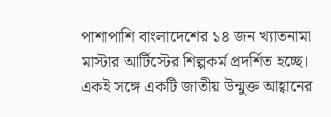পাশাপাশি বাংলাদেশের ১৪ জন খ্যাতনামা মাস্টার আর্টিস্টের শিল্পকর্ম প্রদর্শিত হচ্ছে। একই সঙ্গে একটি জাতীয় উন্মুক্ত আহ্বানের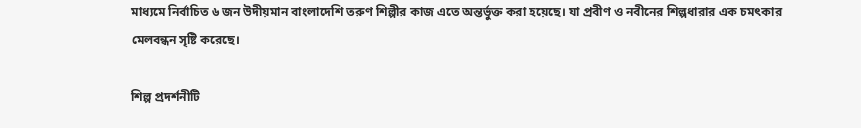মাধ্যমে নির্বাচিত ৬ জন উদীয়মান বাংলাদেশি তরুণ শিল্পীর কাজ এতে অন্তর্ভুক্ত করা হয়েছে। যা প্রবীণ ও নবীনের শিল্পধারার এক চমৎকার মেলবন্ধন সৃষ্টি করেছে।

শিল্প প্রদর্শনীটি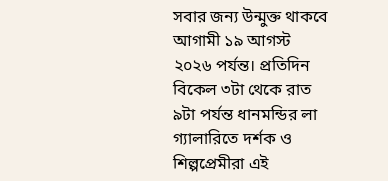সবার জন্য উন্মুক্ত থাকবে আগামী ১৯ আগস্ট ২০২৬ পর্যন্ত। প্রতিদিন বিকেল ৩টা থেকে রাত ৯টা পর্যন্ত ধানমন্ডির লা গ্যালারিতে দর্শক ও শিল্পপ্রেমীরা এই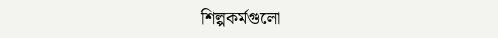শিল্পকর্মগুলো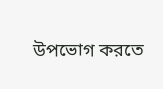উপভোগ করতে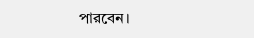পারবেন।